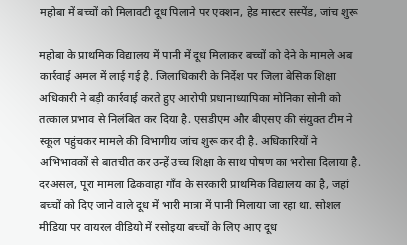महोबा में बच्चों को मिलावटी दूध पिलाने पर एक्शन, हेड मास्टर सस्पेंड, जांच शुरू

महोबा के प्राथमिक विद्यालय में पानी में दूध मिलाकर बच्चों को देने के मामले अब कार्रवाई अमल में लाई गई है. जिलाधिकारी के निर्देश पर जिला बेसिक शिक्षा अधिकारी ने बड़ी कार्रवाई करते हुए आरोपी प्रधानाध्यापिका मोनिका सोनी को तत्काल प्रभाव से निलंबित कर दिया है. एसडीएम और बीएसए की संयुक्त टीम ने स्कूल पहुंचकर मामले की विभागीय जांच शुरू कर दी है. अधिकारियों ने अभिभावकों से बातचीत कर उन्हें उच्च शिक्षा के साथ पोषण का भरोसा दिलाया है.
दरअसल, पूरा मामला ढिकवाहा गाँव के सरकारी प्राथमिक विद्यालय का है, जहां बच्चों को दिए जाने वाले दूध में भारी मात्रा में पानी मिलाया जा रहा था. सोशल मीडिया पर वायरल वीडियो में रसोइया बच्चों के लिए आए दूध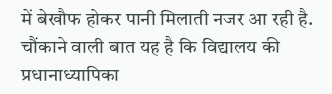में बेखौफ होकर पानी मिलाती नजर आ रही है. चौंकाने वाली बात यह है कि विद्यालय की प्रधानाध्यापिका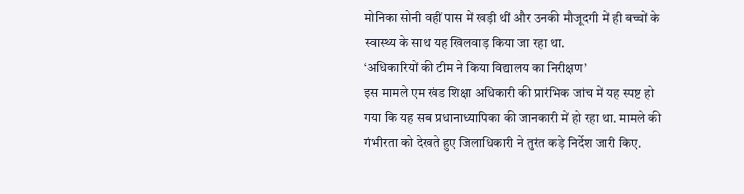मोनिका सोनी वहीं पास में खड़ी थीं और उनकी मौजूदगी में ही बच्चों के स्वास्थ्य के साथ यह खिलवाड़ किया जा रहा था.
‘अधिकारियों की टीम ने किया विद्यालय का निरीक्षण’
इस मामले एम खंड शिक्षा अधिकारी की प्रारंभिक जांच में यह स्पष्ट हो गया कि यह सब प्रधानाध्यापिका की जानकारी में हो रहा था. मामले की गंभीरता को देखते हुए जिलाधिकारी ने तुरंत कड़े निर्देश जारी किए.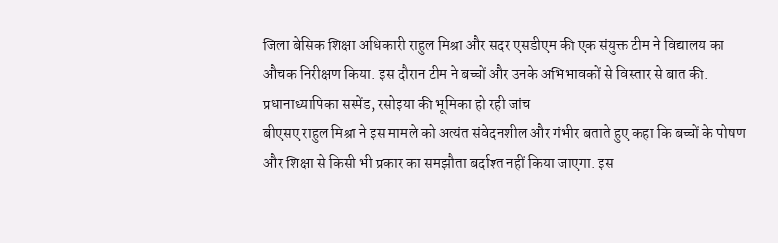जिला बेसिक शिक्षा अधिकारी राहुल मिश्रा और सदर एसडीएम की एक संयुक्त टीम ने विद्यालय का औचक निरीक्षण किया. इस दौरान टीम ने बच्चों और उनके अभिभावकों से विस्तार से बात की.
प्रधानाध्यापिका सस्पेंड, रसोइया की भूमिका हो रही जांच
बीएसए राहुल मिश्रा ने इस मामले को अत्यंत संवेदनशील और गंभीर बताते हुए कहा कि बच्चों के पोषण और शिक्षा से किसी भी प्रकार का समझौता बर्दाश्त नहीं किया जाएगा. इस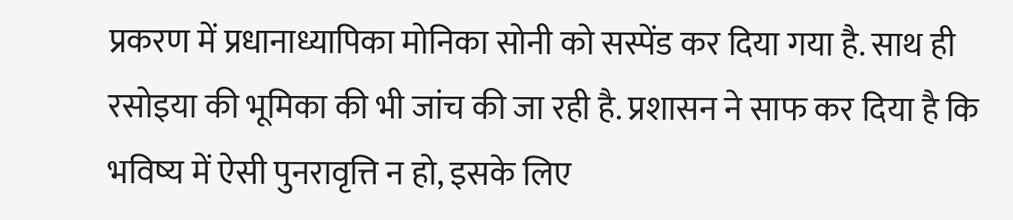प्रकरण में प्रधानाध्यापिका मोनिका सोनी को सस्पेंड कर दिया गया है. साथ ही रसोइया की भूमिका की भी जांच की जा रही है. प्रशासन ने साफ कर दिया है कि भविष्य में ऐसी पुनरावृत्ति न हो, इसके लिए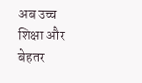अब उच्च शिक्षा और बेहतर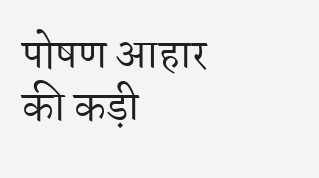पोषण आहार की कड़ी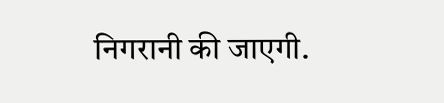निगरानी की जाएगी.